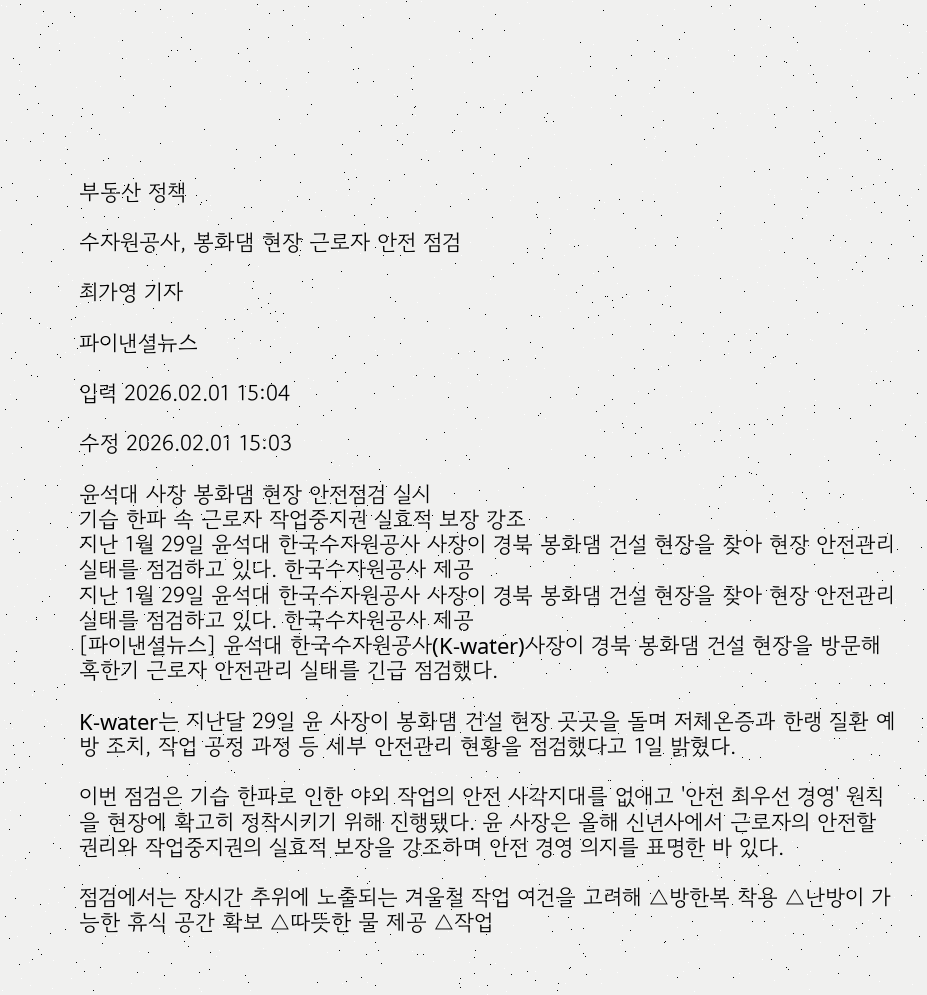부동산 정책

수자원공사, 봉화댐 현장 근로자 안전 점검

최가영 기자

파이낸셜뉴스

입력 2026.02.01 15:04

수정 2026.02.01 15:03

윤석대 사장 봉화댐 현장 안전점검 실시
기습 한파 속 근로자 작업중지권 실효적 보장 강조
지난 1월 29일 윤석대 한국수자원공사 사장이 경북 봉화댐 건설 현장을 찾아 현장 안전관리 실태를 점검하고 있다. 한국수자원공사 제공
지난 1월 29일 윤석대 한국수자원공사 사장이 경북 봉화댐 건설 현장을 찾아 현장 안전관리 실태를 점검하고 있다. 한국수자원공사 제공
[파이낸셜뉴스] 윤석대 한국수자원공사(K-water)사장이 경북 봉화댐 건설 현장을 방문해 혹한기 근로자 안전관리 실태를 긴급 점검했다.

K-water는 지난달 29일 윤 사장이 봉화댐 건설 현장 곳곳을 돌며 저체온증과 한랭 질환 예방 조치, 작업 공정 과정 등 세부 안전관리 현황을 점검했다고 1일 밝혔다.

이번 점검은 기습 한파로 인한 야외 작업의 안전 사각지대를 없애고 '안전 최우선 경영' 원칙을 현장에 확고히 정착시키기 위해 진행됐다. 윤 사장은 올해 신년사에서 근로자의 안전할 권리와 작업중지권의 실효적 보장을 강조하며 안전 경영 의지를 표명한 바 있다.

점검에서는 장시간 추위에 노출되는 겨울철 작업 여건을 고려해 △방한복 착용 △난방이 가능한 휴식 공간 확보 △따뜻한 물 제공 △작업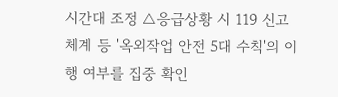시간대 조정 △응급상황 시 119 신고 체계 등 '옥외작업 안전 5대 수칙'의 이행 여부를 집중 확인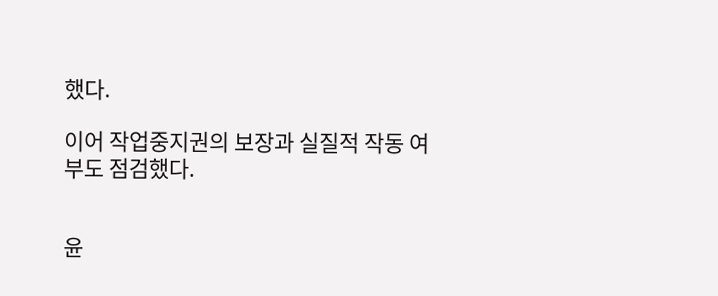했다.

이어 작업중지권의 보장과 실질적 작동 여부도 점검했다.


윤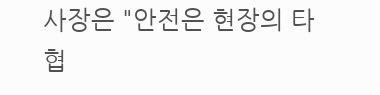사장은 "안전은 현장의 타협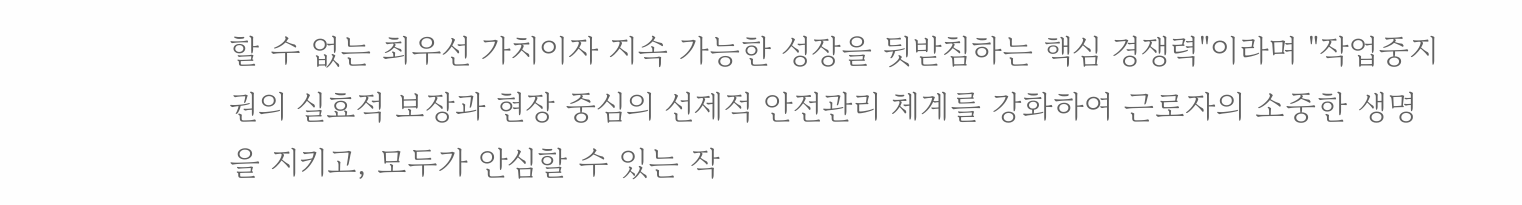할 수 없는 최우선 가치이자 지속 가능한 성장을 뒷받침하는 핵심 경쟁력"이라며 "작업중지권의 실효적 보장과 현장 중심의 선제적 안전관리 체계를 강화하여 근로자의 소중한 생명을 지키고, 모두가 안심할 수 있는 작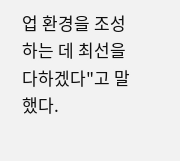업 환경을 조성하는 데 최선을 다하겠다"고 말했다.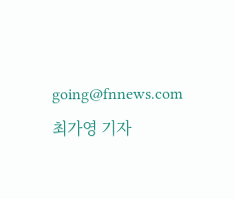going@fnnews.com 최가영 기자